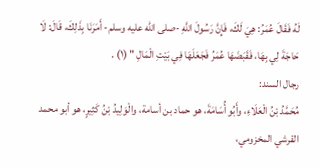لَهُ فَقَالَ عُمَرُ: هِيَ لَكَ، فَإِنَّ رَسُولَ اللَّهِ -صلى الله عليه وسلم- أَمَرَنَا بِذَلِكَ، قَالَ: لَا حَاجَةَ لِي بِهَا، فَقَبَضَهَا عُمَرُ فَجَعَلَهَا فِي بَيْتِ الْمَالِ " (١) .
رجال السند:
مُحَمَّدُ بْنُ الْعَلَاءِ، وأَبُو أُسَامَةَ، هو حماد بن أسامة، والْوَلِيدُ بْنُ كَثِيرٍ، هو أبو محمد القرشي المخزومي،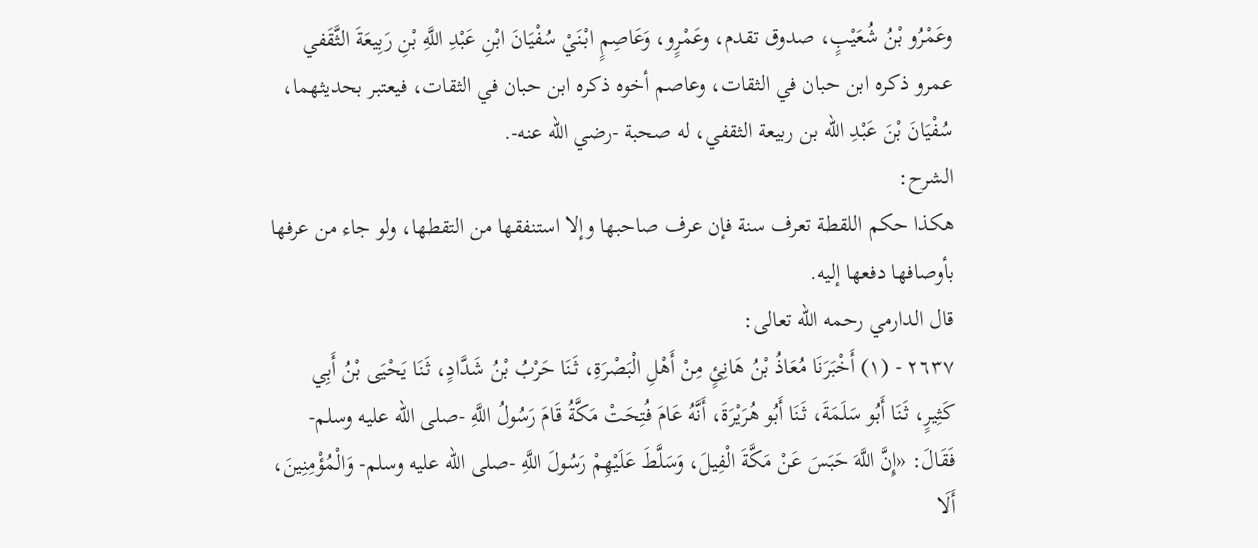وعَمْرُو بْنُ شُعَيْبٍ، صدوق تقدم، وعَمْرٍو، وَعَاصِمٍ ابْنَيْ سُفْيَانَ ابْنِ عَبْدِ اللَّهِ بْنِ رَبِيعَةَ الثَّقَفي عمرو ذكره ابن حبان في الثقات، وعاصم أخوه ذكره ابن حبان في الثقات، فيعتبر بحديثهما، سُفْيَانَ بْنَ عَبْدِ اللّه بن ربيعة الثقفي، له صحبة -رضي الله عنه-.
الشرح:
هكذا حكم اللقطة تعرف سنة فإن عرف صاحبها وإلا استنفقها من التقطها، ولو جاء من عرفها بأوصافها دفعها إليه.
قال الدارمي رحمه الله تعالى:
٢٦٣٧ - (١) أَخْبَرَنَا مُعَاذُ بْنُ هَانِئٍ مِنْ أَهْلِ الْبَصْرَةِ، ثَنَا حَرْبُ بْنُ شَدَّادٍ، ثَنَا يَحْيَى بْنُ أَبِي كَثِيرٍ، ثَنَا أَبُو سَلَمَةَ، ثَنَا أَبُو هُرَيْرَةَ، أَنَّهُ عَامَ فُتِحَتْ مَكَّةُ قَامَ رَسُولُ اللَّهِ -صلى الله عليه وسلم- فَقَالَ: «إِنَّ اللَّهَ حَبَسَ عَنْ مَكَّةَ الْفِيلَ، وَسَلَّطَ عَلَيْهِمْ رَسُولَ اللَّهِ -صلى الله عليه وسلم- وَالْمُؤْمِنِينَ، أَلَا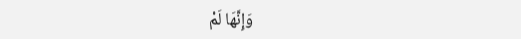وَإِنَّهَا لَمْ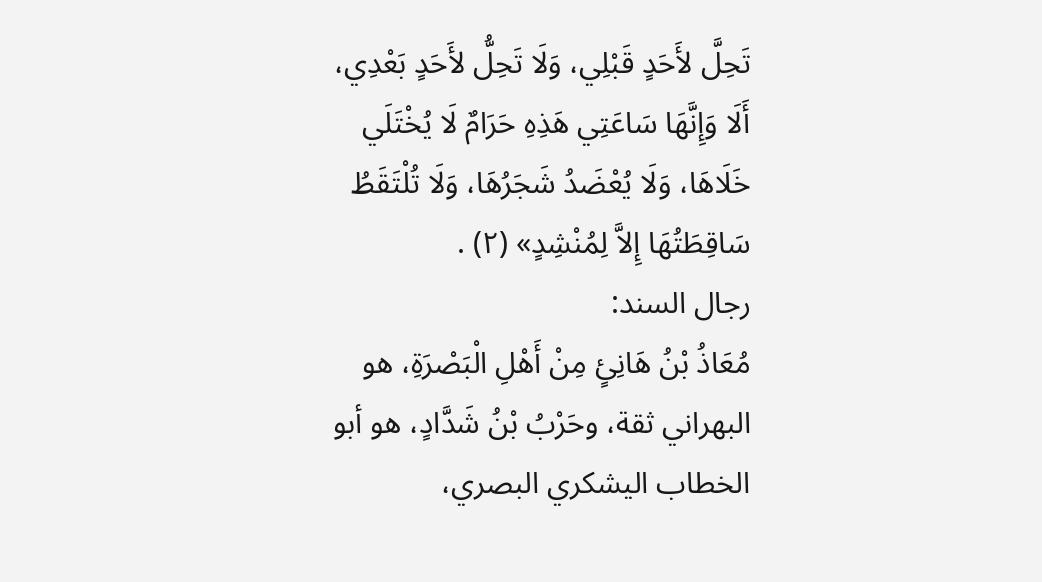تَحِلَّ لأَحَدٍ قَبْلِي، وَلَا تَحِلُّ لأَحَدٍ بَعْدِي، أَلَا وَإِنَّهَا سَاعَتِي هَذِهِ حَرَامٌ لَا يُخْتَلَي خَلَاهَا، وَلَا يُعْضَدُ شَجَرُهَا، وَلَا تُلْتَقَطُ سَاقِطَتُهَا إِلاَّ لِمُنْشِدٍ» (٢) .
رجال السند:
مُعَاذُ بْنُ هَانِئٍ مِنْ أَهْلِ الْبَصْرَةِ، هو البهراني ثقة، وحَرْبُ بْنُ شَدَّادٍ، هو أبو الخطاب اليشكري البصري،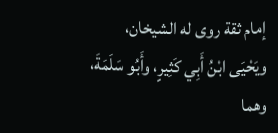إمام ثقة روى له الشيخان، ويَحْيَى ابْنُ أَبِي كَثِيرٍ، وأَبُو سَلَمَةَ، وهما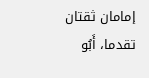إمامان ثقتان تقدما، أَبُو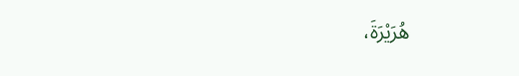هُرَيْرَةَ،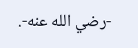-رضي الله عنه-.